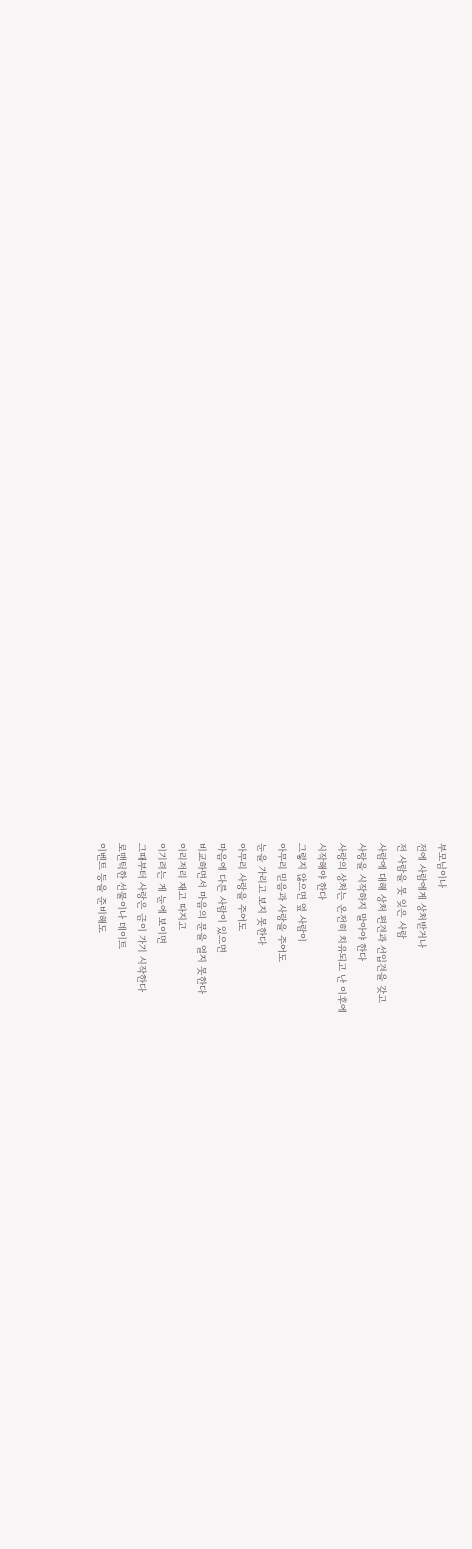부모님이나
전에 사람에게 상처받거나
전 사람을 못 잊은 사람
사람에 대해 상처 편견과 선입견을 갖고
사랑을 시작하지 말아야 한다
사랑의 상처는 온전히 치유되고 난 이후에
시작해야 한다
그렇지 않으면 옆 사람이
아무리 믿음과 사랑을 주어도
눈을 가리고 보지 못한다
아무리 사랑을 주어도
마음에 다른 사람이 있으면
비교하면서 마음의 문을 열지 못한다
이리저리 재고 따지고
이기려는 게 눈에 보이면
그때부터 사랑은 금이 가기 시작한다
로맨틱한 선물이나 데이트
이벤트 등을 준비해도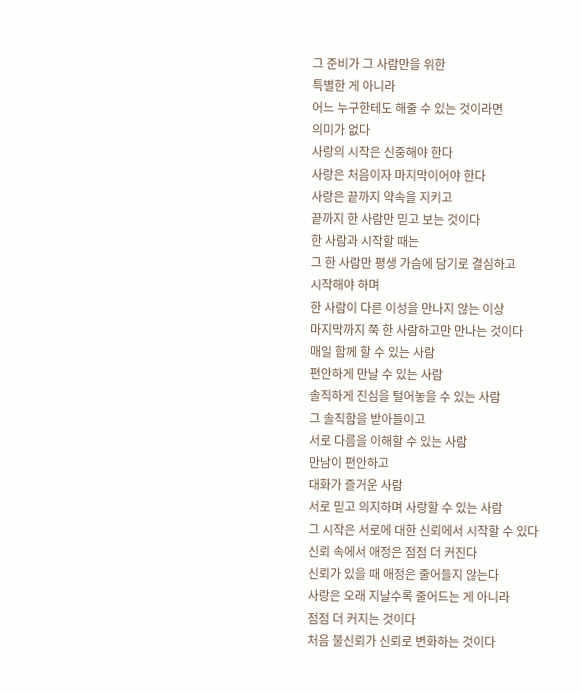그 준비가 그 사람만을 위한
특별한 게 아니라
어느 누구한테도 해줄 수 있는 것이라면
의미가 없다
사랑의 시작은 신중해야 한다
사랑은 처음이자 마지막이어야 한다
사랑은 끝까지 약속을 지키고
끝까지 한 사람만 믿고 보는 것이다
한 사람과 시작할 때는
그 한 사람만 평생 가슴에 담기로 결심하고
시작해야 하며
한 사람이 다른 이성을 만나지 않는 이상
마지막까지 쭉 한 사람하고만 만나는 것이다
매일 함께 할 수 있는 사람
편안하게 만날 수 있는 사람
솔직하게 진심을 털어놓을 수 있는 사람
그 솔직함을 받아들이고
서로 다름을 이해할 수 있는 사람
만남이 편안하고
대화가 즐거운 사람
서로 믿고 의지하며 사랑할 수 있는 사람
그 시작은 서로에 대한 신뢰에서 시작할 수 있다
신뢰 속에서 애정은 점점 더 커진다
신뢰가 있을 때 애정은 줄어들지 않는다
사랑은 오래 지날수록 줄어드는 게 아니라
점점 더 커지는 것이다
처음 불신뢰가 신뢰로 변화하는 것이다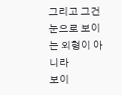그리고 그건 눈으로 보이는 외형이 아니라
보이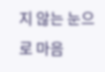지 않는 눈으로 마음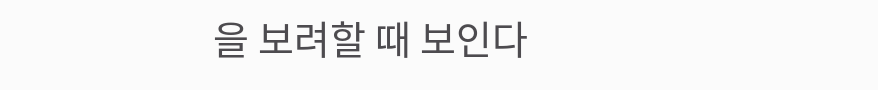을 보려할 때 보인다